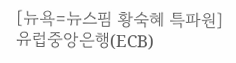[뉴욕=뉴스핌 황숙혜 특파원] 유럽중앙은행(ECB)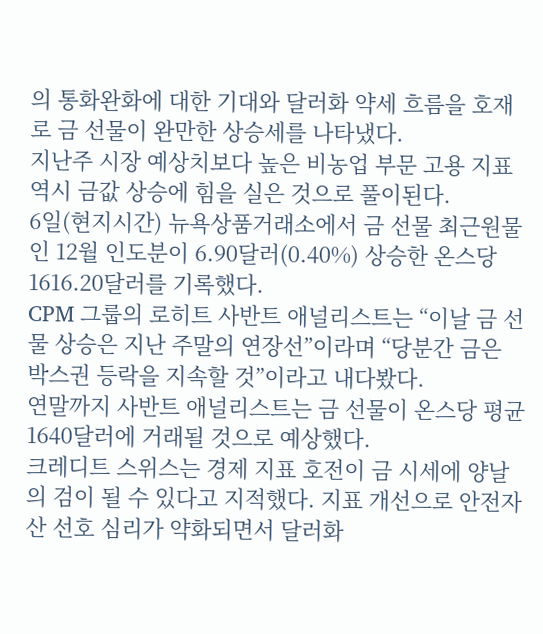의 통화완화에 대한 기대와 달러화 약세 흐름을 호재로 금 선물이 완만한 상승세를 나타냈다.
지난주 시장 예상치보다 높은 비농업 부문 고용 지표 역시 금값 상승에 힘을 실은 것으로 풀이된다.
6일(현지시간) 뉴욕상품거래소에서 금 선물 최근원물인 12월 인도분이 6.90달러(0.40%) 상승한 온스당 1616.20달러를 기록했다.
CPM 그룹의 로히트 사반트 애널리스트는 “이날 금 선물 상승은 지난 주말의 연장선”이라며 “당분간 금은 박스권 등락을 지속할 것”이라고 내다봤다.
연말까지 사반트 애널리스트는 금 선물이 온스당 평균 1640달러에 거래될 것으로 예상했다.
크레디트 스위스는 경제 지표 호전이 금 시세에 양날의 검이 될 수 있다고 지적했다. 지표 개선으로 안전자산 선호 심리가 약화되면서 달러화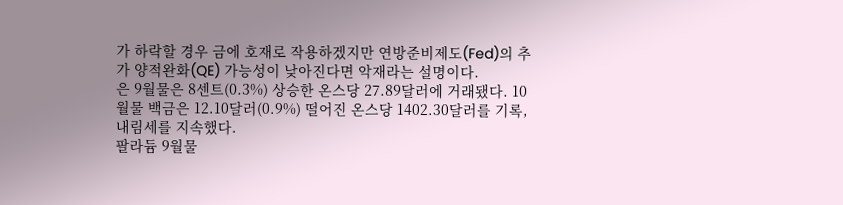가 하락할 경우 금에 호재로 작용하겠지만 연방준비제도(Fed)의 추가 양적완화(QE) 가능성이 낮아진다면 악재라는 설명이다.
은 9월물은 8센트(0.3%) 상승한 온스당 27.89달러에 거래됐다. 10월물 백금은 12.10달러(0.9%) 떨어진 온스당 1402.30달러를 기록, 내림세를 지속했다.
팔라듐 9월물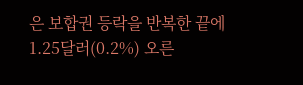은 보합권 등락을 반복한 끝에 1.25달러(0.2%) 오른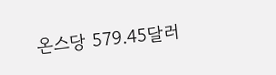온스당 579.45달러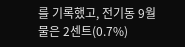를 기록했고, 전기동 9월물은 2센트(0.7%)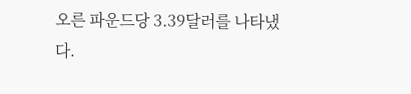오른 파운드당 3.39달러를 나타냈다.